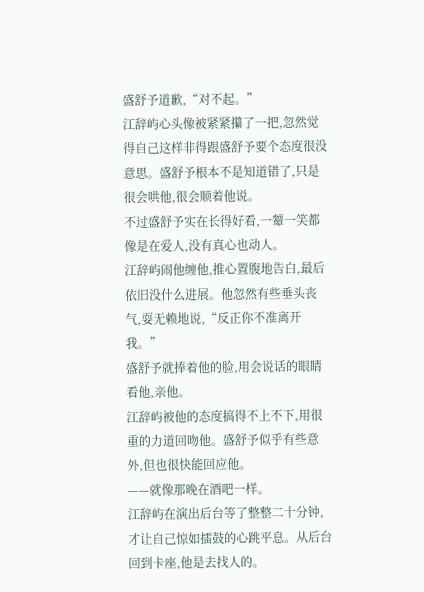盛舒予道歉,“对不起。”
江辞屿心头像被紧紧攥了一把,忽然觉得自己这样非得跟盛舒予要个态度很没意思。盛舒予根本不是知道错了,只是很会哄他,很会顺着他说。
不过盛舒予实在长得好看,一颦一笑都像是在爱人,没有真心也动人。
江辞屿闹他缠他,推心置腹地告白,最后依旧没什么进展。他忽然有些垂头丧气,耍无赖地说,“反正你不准离开我。”
盛舒予就捧着他的脸,用会说话的眼睛看他,亲他。
江辞屿被他的态度搞得不上不下,用很重的力道回吻他。盛舒予似乎有些意外,但也很快能回应他。
——就像那晚在酒吧一样。
江辞屿在演出后台等了整整二十分钟,才让自己惊如擂鼓的心跳平息。从后台回到卡座,他是去找人的。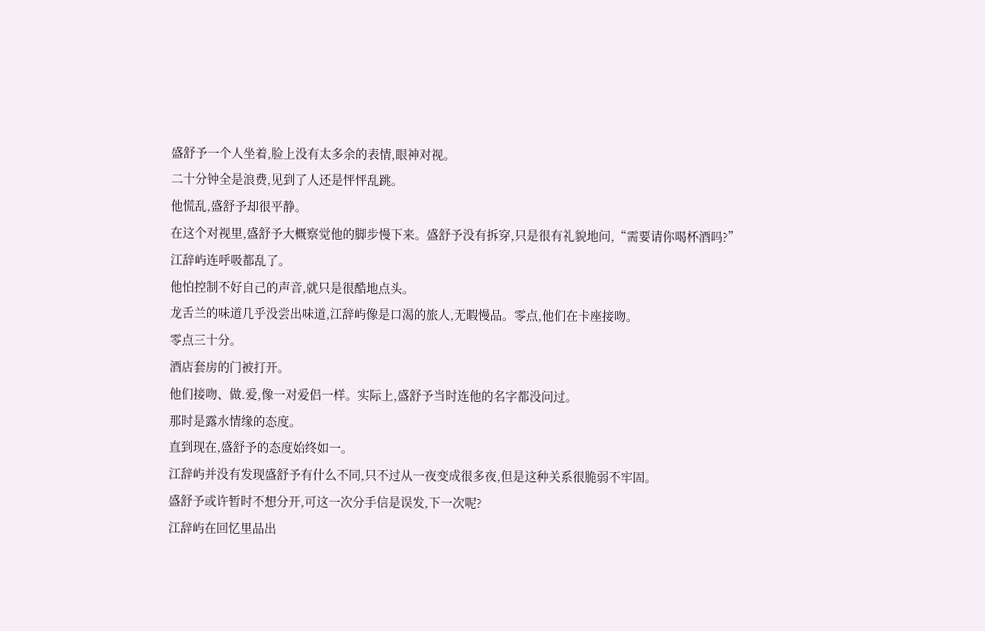盛舒予一个人坐着,脸上没有太多余的表情,眼神对视。
二十分钟全是浪费,见到了人还是怦怦乱跳。
他慌乱,盛舒予却很平静。
在这个对视里,盛舒予大概察觉他的脚步慢下来。盛舒予没有拆穿,只是很有礼貌地问,“需要请你喝杯酒吗?”
江辞屿连呼吸都乱了。
他怕控制不好自己的声音,就只是很酷地点头。
龙舌兰的味道几乎没尝出味道,江辞屿像是口渴的旅人,无暇慢品。零点,他们在卡座接吻。
零点三十分。
酒店套房的门被打开。
他们接吻、做.爱,像一对爱侣一样。实际上,盛舒予当时连他的名字都没问过。
那时是露水情缘的态度。
直到现在,盛舒予的态度始终如一。
江辞屿并没有发现盛舒予有什么不同,只不过从一夜变成很多夜,但是这种关系很脆弱不牢固。
盛舒予或许暂时不想分开,可这一次分手信是误发,下一次呢?
江辞屿在回忆里品出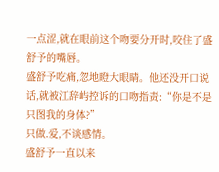一点涩,就在眼前这个吻要分开时,咬住了盛舒予的嘴唇。
盛舒予吃痛,忽地瞪大眼睛。他还没开口说话,就被江辞屿控诉的口吻指责:“你是不是只图我的身体?”
只做.爱,不谈感情。
盛舒予一直以来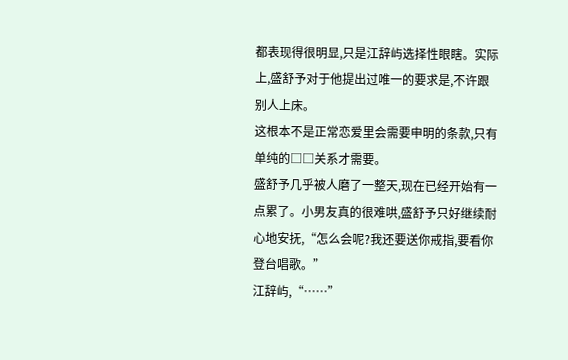都表现得很明显,只是江辞屿选择性眼瞎。实际上,盛舒予对于他提出过唯一的要求是,不许跟别人上床。
这根本不是正常恋爱里会需要申明的条款,只有单纯的□□关系才需要。
盛舒予几乎被人磨了一整天,现在已经开始有一点累了。小男友真的很难哄,盛舒予只好继续耐心地安抚,“怎么会呢?我还要送你戒指,要看你登台唱歌。”
江辞屿,“……”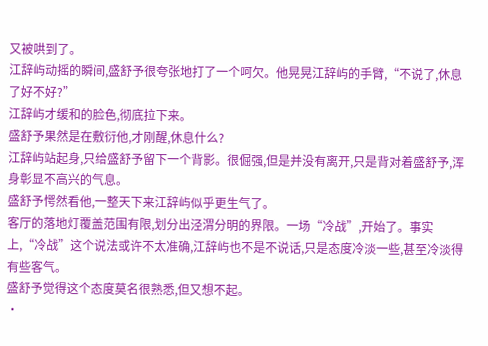又被哄到了。
江辞屿动摇的瞬间,盛舒予很夸张地打了一个呵欠。他晃晃江辞屿的手臂,“不说了,休息了好不好?”
江辞屿才缓和的脸色,彻底拉下来。
盛舒予果然是在敷衍他,才刚醒,休息什么?
江辞屿站起身,只给盛舒予留下一个背影。很倔强,但是并没有离开,只是背对着盛舒予,浑身彰显不高兴的气息。
盛舒予愕然看他,一整天下来江辞屿似乎更生气了。
客厅的落地灯覆盖范围有限,划分出泾渭分明的界限。一场“冷战”,开始了。事实上,“冷战”这个说法或许不太准确,江辞屿也不是不说话,只是态度冷淡一些,甚至冷淡得有些客气。
盛舒予觉得这个态度莫名很熟悉,但又想不起。
·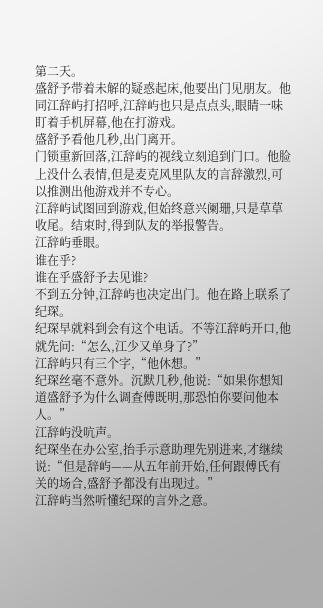第二天。
盛舒予带着未解的疑惑起床,他要出门见朋友。他同江辞屿打招呼,江辞屿也只是点点头,眼睛一味盯着手机屏幕,他在打游戏。
盛舒予看他几秒,出门离开。
门锁重新回落,江辞屿的视线立刻追到门口。他脸上没什么表情,但是麦克风里队友的言辞激烈,可以推测出他游戏并不专心。
江辞屿试图回到游戏,但始终意兴阑珊,只是草草收尾。结束时,得到队友的举报警告。
江辞屿垂眼。
谁在乎?
谁在乎盛舒予去见谁?
不到五分钟,江辞屿也决定出门。他在路上联系了纪琛。
纪琛早就料到会有这个电话。不等江辞屿开口,他就先问:“怎么,江少又单身了?”
江辞屿只有三个字,“他休想。”
纪琛丝毫不意外。沉默几秒,他说:“如果你想知道盛舒予为什么调查傅既明,那恐怕你要问他本人。”
江辞屿没吭声。
纪琛坐在办公室,抬手示意助理先别进来,才继续说:“但是辞屿——从五年前开始,任何跟傅氏有关的场合,盛舒予都没有出现过。”
江辞屿当然听懂纪琛的言外之意。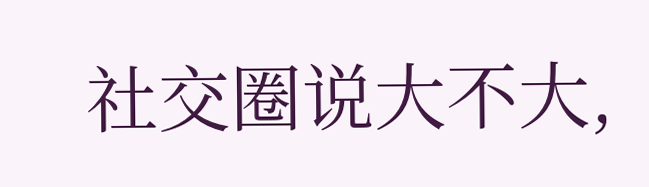社交圈说大不大,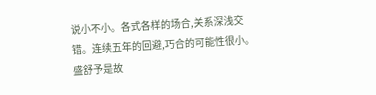说小不小。各式各样的场合,关系深浅交错。连续五年的回避,巧合的可能性很小。盛舒予是故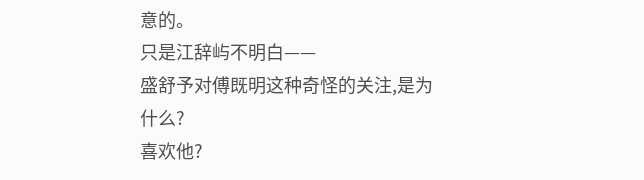意的。
只是江辞屿不明白——
盛舒予对傅既明这种奇怪的关注,是为什么?
喜欢他?